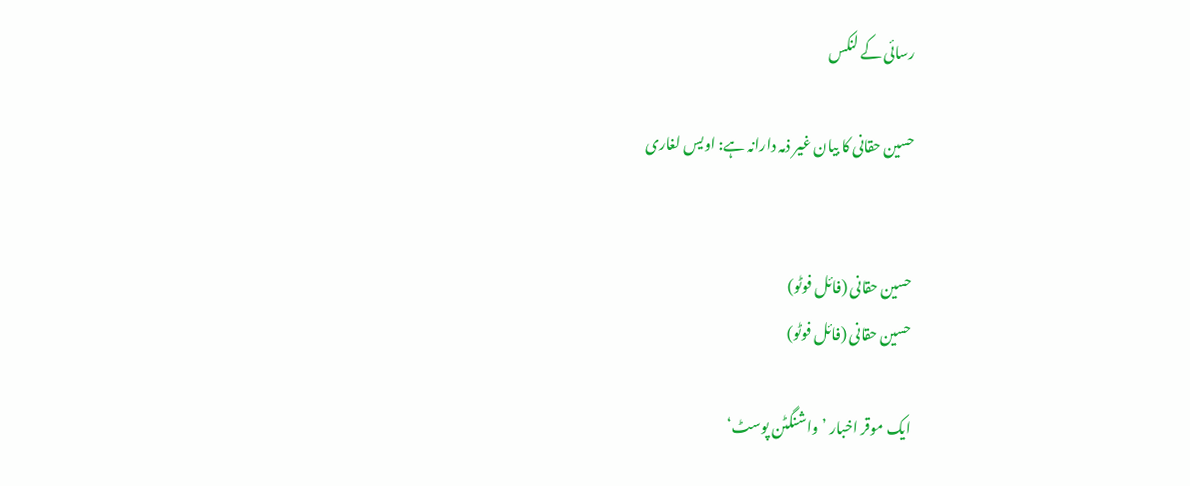رسائی کے لنکس

حسین حقانی کا بیان غیر ذمہ دارانہ ہے: اویس لغاری


حسین حقانی (فائل فوٹو)
حسین حقانی (فائل فوٹو)

ایک موقر اخبار ’واشنگٹن پوسٹ‘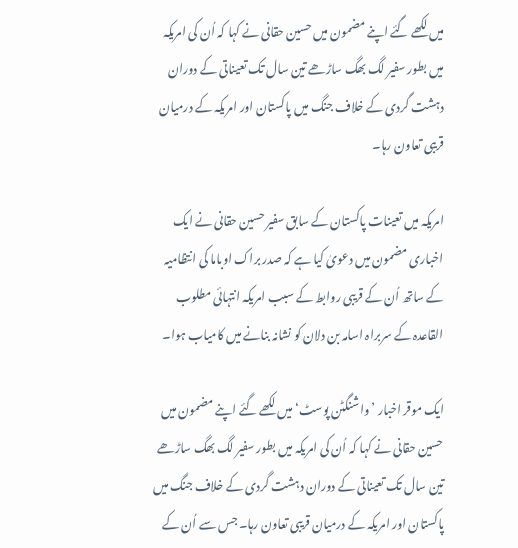میں لکھے گئے اپنے مضمون میں حسین حقانی نے کہا کہ اُن کی امریکہ میں بطور سفیر لگ بھگ ساڑھے تین سال تک تعیناتی کے دوران دہشت گردی کے خلاف جنگ میں پاکستان اور امریکہ کے درمیان قریبی تعاون رہا۔

امریکہ میں تعینات پاکستان کے سابق سفیر حسین حقانی نے ایک اخباری مضمون میں دعویٰ کیا ہے کہ صدر براک اوباما کی انتظامیہ کے ساتھ اُن کے قریبی روابط کے سبب امریکہ انتہائی مطلوب القاعدہ کے سربراہ اسامہ بن دلان کو نشانہ بنانے میں کامیاب ہوا۔

ایک موقر اخبار ’واشنگٹن پوسٹ‘ میں لکھے گئے اپنے مضمون میں حسین حقانی نے کہا کہ اُن کی امریکہ میں بطور سفیر لگ بھگ ساڑھے تین سال تک تعیناتی کے دوران دہشت گردی کے خلاف جنگ میں پاکستان اور امریکہ کے درمیان قریبی تعاون رہا۔ جس سے اُن کے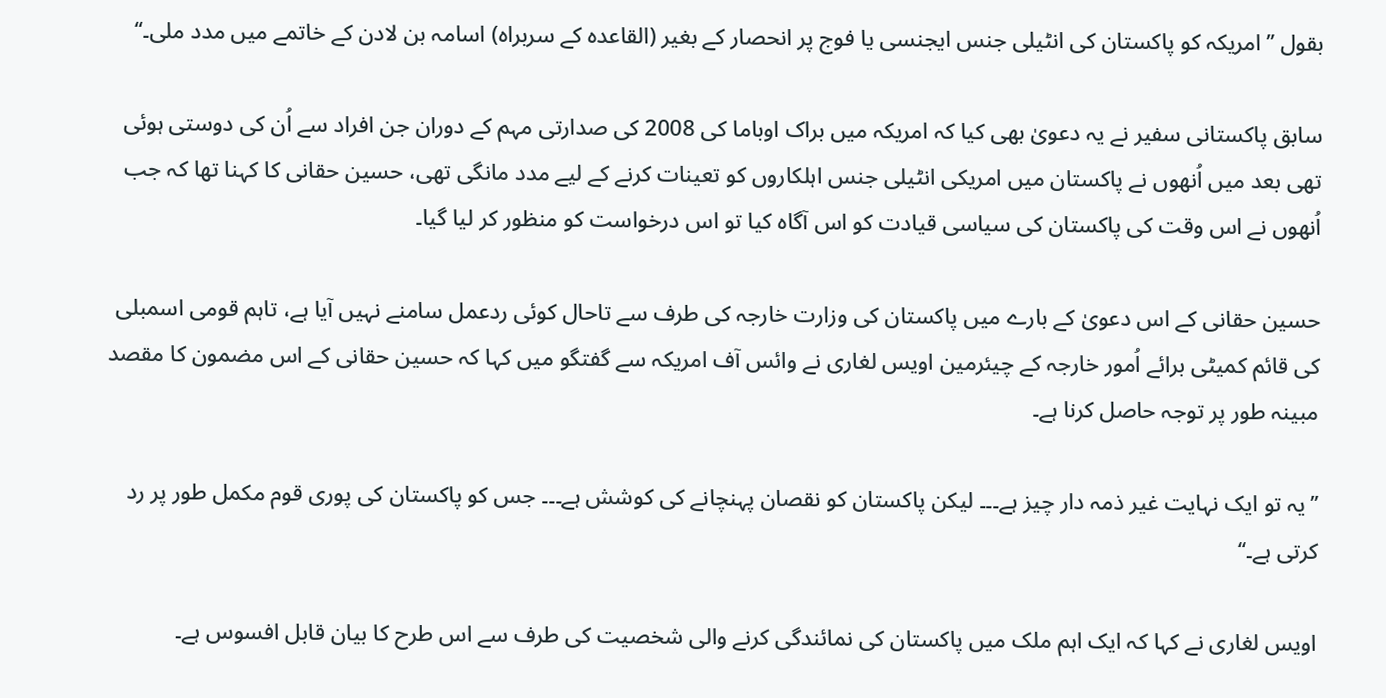بقول ’’امریکہ کو پاکستان کی انٹیلی جنس ایجنسی یا فوج پر انحصار کے بغیر (القاعدہ کے سربراہ) اسامہ بن لادن کے خاتمے میں مدد ملی۔‘‘

سابق پاکستانی سفیر نے یہ دعویٰ بھی کیا کہ امریکہ میں براک اوباما کی 2008 کی صدارتی مہم کے دوران جن افراد سے اُن کی دوستی ہوئی تھی بعد میں اُنھوں نے پاکستان میں امریکی انٹیلی جنس اہلکاروں کو تعینات کرنے کے لیے مدد مانگی تھی، حسین حقانی کا کہنا تھا کہ جب اُنھوں نے اس وقت کی پاکستان کی سیاسی قیادت کو اس آگاہ کیا تو اس درخواست کو منظور کر لیا گیا۔

حسین حقانی کے اس دعویٰ کے بارے میں پاکستان کی وزارت خارجہ کی طرف سے تاحال کوئی ردعمل سامنے نہیں آیا ہے، تاہم قومی اسمبلی کی قائم کمیٹی برائے اُمور خارجہ کے چیئرمین اویس لغاری نے وائس آف امریکہ سے گفتگو میں کہا کہ حسین حقانی کے اس مضمون کا مقصد مبینہ طور پر توجہ حاصل کرنا ہے۔

’’یہ تو ایک نہایت غیر ذمہ دار چیز ہے۔۔۔ لیکن پاکستان کو نقصان پہنچانے کی کوشش ہے۔۔۔ جس کو پاکستان کی پوری قوم مکمل طور پر رد کرتی ہے۔‘‘

اویس لغاری نے کہا کہ ایک اہم ملک میں پاکستان کی نمائندگی کرنے والی شخصیت کی طرف سے اس طرح کا بیان قابل افسوس ہے۔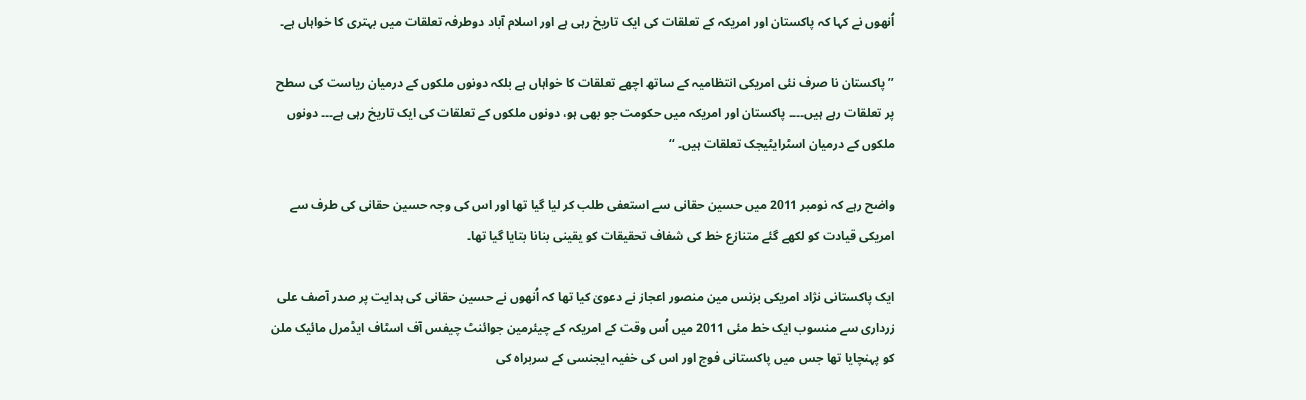اُنھوں نے کہا کہ پاکستان اور امریکہ کے تعلقات کی ایک تاریخ رہی ہے اور اسلام آباد دوطرفہ تعلقات میں بہتری کا خواہاں ہے۔

’’پاکستان نا صرف نئی امریکی انتظامیہ کے ساتھ اچھے تعلقات کا خواہاں ہے بلکہ دونوں ملکوں کے درمیان ریاست کی سطح پر تعلقات رہے ہیں۔۔۔۔ پاکستان اور امریکہ میں حکومت جو بھی ہو، دونوں ملکوں کے تعلقات کی ایک تاریخ رہی ہے۔۔۔ دونوں ملکوں کے درمیان اسٹرایٹیجک تعلقات ہیں۔ ‘‘

واضح رہے کہ نومبر 2011 میں حسین حقانی سے استعفی طلب کر لیا گیا تھا اور اس کی وجہ حسین حقانی کی طرف سے امریکی قیادت کو لکھے گئے متنازع خط کی شفاف تحقیقات کو یقینی بنانا بتایا گیا تھا۔

ایک پاکستانی نژاد امریکی بزنس مین منصور اعجاز نے دعویٰ کیا تھا کہ اُنھوں نے حسین حقانی کی ہدایت پر صدر آصف علی زرداری سے منسوب ایک خط مئی 2011 میں اُس وقت کے امریکہ کے چیئرمین جوائنٹ چیفس آف اسٹاف ایڈمرل مائیک ملن کو پہنچایا تھا جس میں پاکستانی فوج اور اس کی خفیہ ایجنسی کے سربراہ کی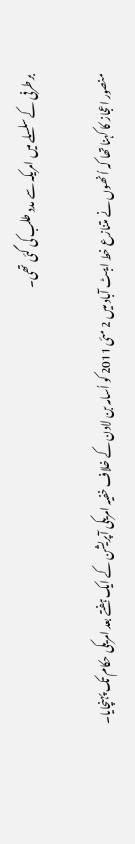برطرفی کے سلسلے میں امریکہ سے مدد طلب کی گئی تھی۔

منصور اعجاز کا کہنا تھا کہ اُنھوں نے متنازع خط ایبٹ آباد میں 2 مئی 2011 کو اُسامہ بن لادن کے خلاف خفیہ امریکی آپریشن کے ایک ہفتے بعد امریکی حکام تک پہنچایا۔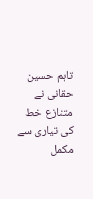تاہم حسین حقانی نے متنازع خط کی تیاری سے مکمل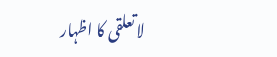لاتعلقی کا اظہار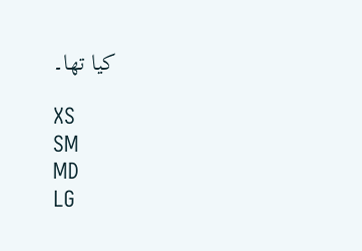کیا تھا۔

XS
SM
MD
LG